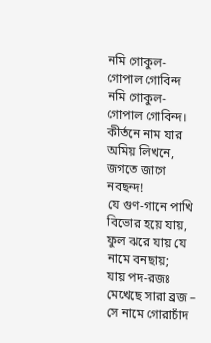নমি গোকুল-গোপাল গোবিন্দ
নমি গোকুল-গোপাল গোবিন্দ।
কীর্তনে নাম যার অমিয় লিখনে, জগতে জাগে নবছন্দ!
যে গুণ-গানে পাখি বিভোর হয়ে যায়,
ফুল ঝরে যায় যে নামে বনছায়;
যায় পদ-রজঃ মেখেছে সারা ব্রজ –
সে নামে গোরাচাঁদ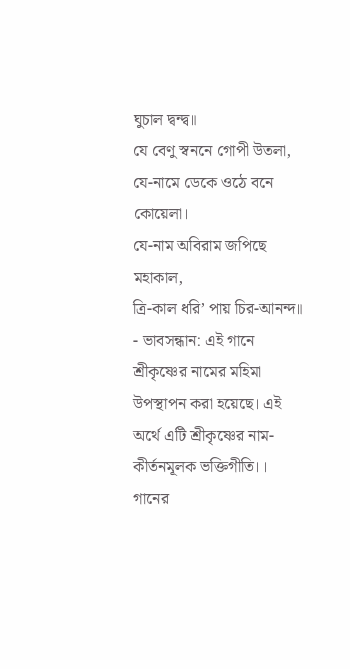ঘুচাল দ্বন্দ্ব॥
যে বেণু স্বননে গোপী উতলা,
যে-নামে ডেকে ওঠে বনে কোয়েলা।
যে-নাম অবিরাম জপিছে মহাকাল,
ত্রি-কাল ধরি’ পায় চির-আনন্দ॥
- ভাবসন্ধান: এই গানে শ্রীকৃষ্ণের নামের মহিমা উপস্থাপন করা হয়েছে। এই অর্থে এটি শ্রীকৃষ্ণের নাম-কীর্তনমূলক ভক্তিগীতি।।
গানের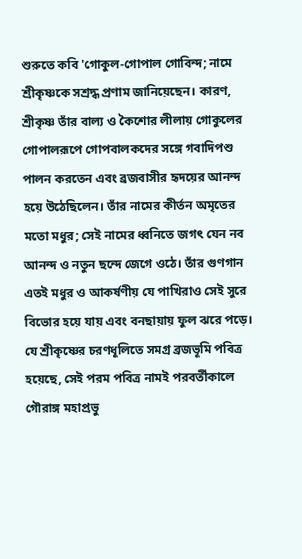শুরুতে কবি 'গোকুল-গোপাল গোবিন্দ; নামে শ্রীকৃষ্ণকে সশ্রদ্ধ প্রণাম জানিয়েছেন। কারণ, শ্রীকৃষ্ণ তাঁর বাল্য ও কৈশোর লীলায় গোকুলের গোপালরূপে গোপবালকদের সঙ্গে গবাদিপশু পালন করতেন এবং ব্রজবাসীর হৃদয়ের আনন্দ হয়ে উঠেছিলেন। তাঁর নামের কীর্তন অমৃতের মতো মধুর; সেই নামের ধ্বনিতে জগৎ যেন নব আনন্দ ও নতুন ছন্দে জেগে ওঠে। তাঁর গুণগান এতই মধুর ও আকর্ষণীয় যে পাখিরাও সেই সুরে বিভোর হয়ে যায় এবং বনছায়ায় ফুল ঝরে পড়ে।
যে শ্রীকৃষ্ণের চরণধূলিতে সমগ্র ব্রজভূমি পবিত্র হয়েছে, সেই পরম পবিত্র নামই পরবর্তীকালে গৌরাঙ্গ মহাপ্রভু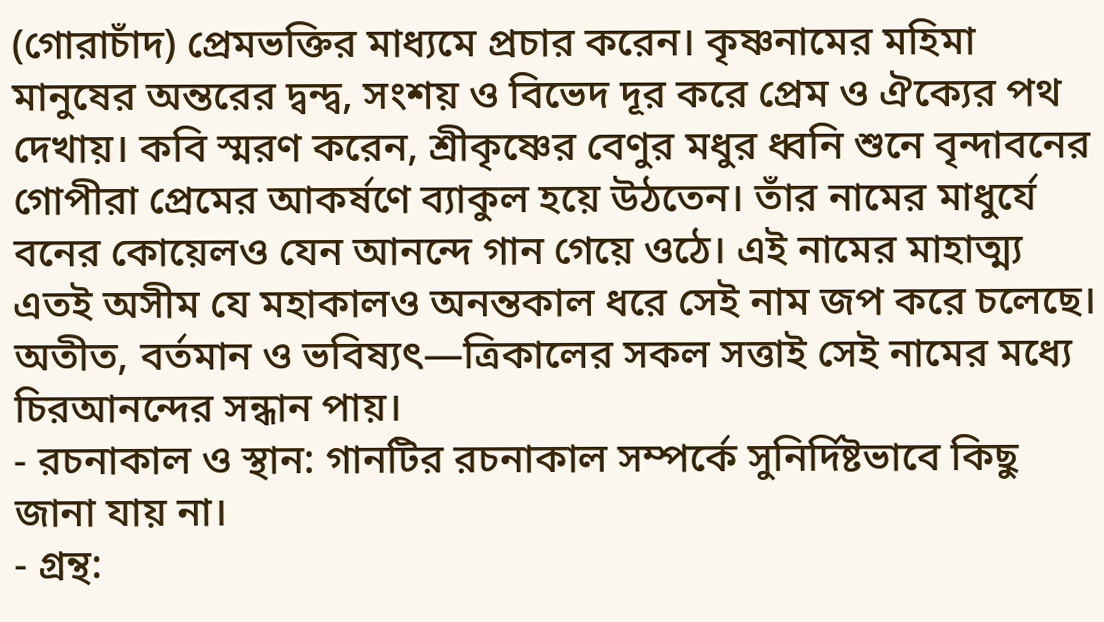(গোরাচাঁদ) প্রেমভক্তির মাধ্যমে প্রচার করেন। কৃষ্ণনামের মহিমা মানুষের অন্তরের দ্বন্দ্ব, সংশয় ও বিভেদ দূর করে প্রেম ও ঐক্যের পথ দেখায়। কবি স্মরণ করেন, শ্রীকৃষ্ণের বেণুর মধুর ধ্বনি শুনে বৃন্দাবনের গোপীরা প্রেমের আকর্ষণে ব্যাকুল হয়ে উঠতেন। তাঁর নামের মাধুর্যে বনের কোয়েলও যেন আনন্দে গান গেয়ে ওঠে। এই নামের মাহাত্ম্য এতই অসীম যে মহাকালও অনন্তকাল ধরে সেই নাম জপ করে চলেছে। অতীত, বর্তমান ও ভবিষ্যৎ—ত্রিকালের সকল সত্তাই সেই নামের মধ্যে চিরআনন্দের সন্ধান পায়।
- রচনাকাল ও স্থান: গানটির রচনাকাল সম্পর্কে সুনির্দিষ্টভাবে কিছু জানা যায় না।
- গ্রন্থ: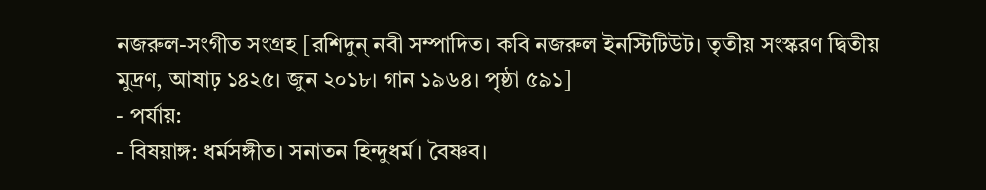নজরুল-সংগীত সংগ্রহ [রশিদুন্ নবী সম্পাদিত। কবি নজরুল ইনস্টিটিউট। তৃতীয় সংস্করণ দ্বিতীয় মুদ্রণ, আষাঢ় ১৪২৫। জুন ২০১৮। গান ১৯৬৪। পৃষ্ঠা ৫৯১]
- পর্যায়:
- বিষয়াঙ্গ: ধর্মসঙ্গীত। সনাতন হিন্দুধর্ম। বৈষ্ণব।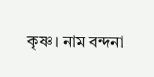কৃষ্ণ। নাম বন্দনা